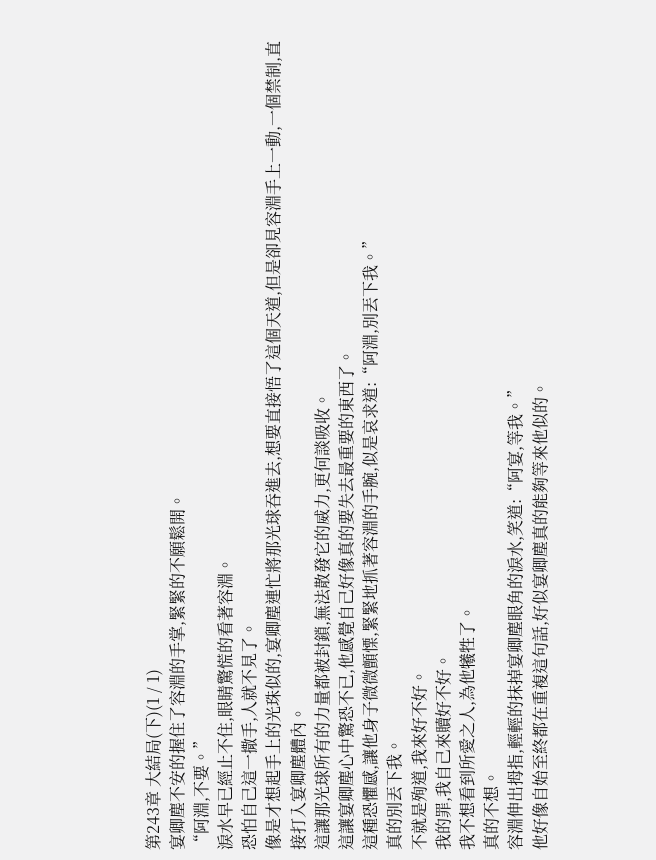第243章 大結局(下)(1 / 1)
宴卿塵不安的握住了容淵的手掌,緊緊的不願鬆開。
“阿淵,不要。”
淚水早已經止不住,眼睛驚慌的看著容淵。
恐怕自己這一撒手,人就不見了。
像是才想起手上的光珠似的,宴卿塵連忙將那光球吞進去,想要直接悟了這個天道,但是卻見容淵手上一動,一個禁制,直接打入宴卿塵體內。
這讓那光球所有的力量都被封鎖,無法散發它的威力,更何談吸收。
這讓宴卿塵心中驚恐不已,他感覺自己好像真的要失去最重要的東西了。
這種恐懼感,讓他身子微微顫慄,緊緊地抓著容淵的手腕,似是哀求道:“阿淵,別丟下我。”
真的別丟下我。
不就是殉道,我來好不好。
我的罪,我自己來贖好不好。
我不想看到所愛之人,為他犧牲了。
真的不想。
容淵伸出拇指,輕輕的抹掉宴卿塵眼角的淚水,笑道:“阿宴,等我。”
他好像自始至終都在重複這句話,好似宴卿塵真的能夠等來他似的。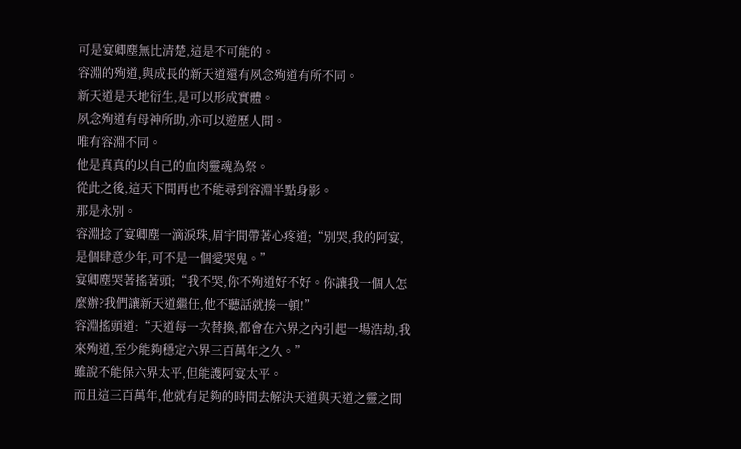可是宴卿塵無比清楚,這是不可能的。
容淵的殉道,與成長的新天道還有夙念殉道有所不同。
新天道是天地衍生,是可以形成實體。
夙念殉道有母神所助,亦可以遊歷人間。
唯有容淵不同。
他是真真的以自己的血肉靈魂為祭。
從此之後,這天下間再也不能尋到容淵半點身影。
那是永別。
容淵捻了宴卿塵一滴淚珠,眉宇間帶著心疼道;“別哭,我的阿宴,是個肆意少年,可不是一個愛哭鬼。”
宴卿塵哭著搖著頭;“我不哭,你不殉道好不好。你讓我一個人怎麼辦?我們讓新天道繼任,他不聽話就揍一頓!”
容淵搖頭道:“天道每一次替換,都會在六界之內引起一場浩劫,我來殉道,至少能夠穩定六界三百萬年之久。”
雖說不能保六界太平,但能護阿宴太平。
而且這三百萬年,他就有足夠的時間去解決天道與天道之靈之間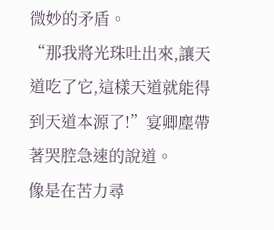微妙的矛盾。
“那我將光珠吐出來,讓天道吃了它,這樣天道就能得到天道本源了!”宴卿塵帶著哭腔急速的說道。
像是在苦力尋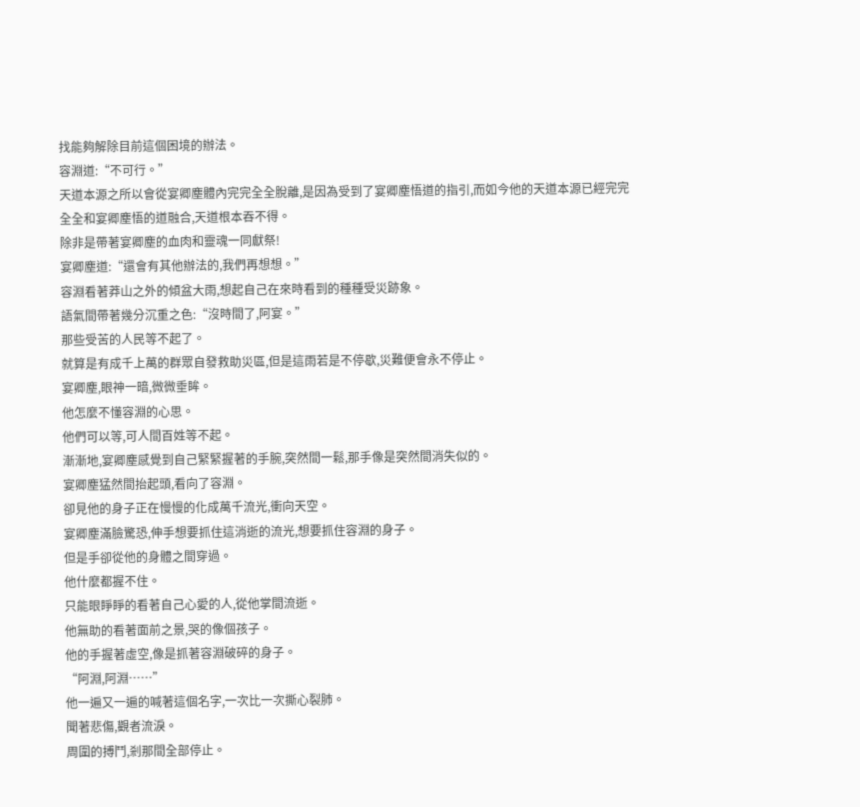找能夠解除目前這個困境的辦法。
容淵道:“不可行。”
天道本源之所以會從宴卿塵體內完完全全脫離,是因為受到了宴卿塵悟道的指引,而如今他的天道本源已經完完全全和宴卿塵悟的道融合,天道根本吞不得。
除非是帶著宴卿塵的血肉和靈魂一同獻祭!
宴卿塵道:“還會有其他辦法的,我們再想想。”
容淵看著莽山之外的傾盆大雨,想起自己在來時看到的種種受災跡象。
語氣間帶著幾分沉重之色:“沒時間了,阿宴。”
那些受苦的人民等不起了。
就算是有成千上萬的群眾自發救助災區,但是這雨若是不停歇,災難便會永不停止。
宴卿塵,眼神一暗,微微垂眸。
他怎麼不懂容淵的心思。
他們可以等,可人間百姓等不起。
漸漸地,宴卿塵感覺到自己緊緊握著的手腕,突然間一鬆,那手像是突然間消失似的。
宴卿塵猛然間抬起頭,看向了容淵。
卻見他的身子正在慢慢的化成萬千流光,衝向天空。
宴卿塵滿臉驚恐,伸手想要抓住這消逝的流光,想要抓住容淵的身子。
但是手卻從他的身體之間穿過。
他什麼都握不住。
只能眼睜睜的看著自己心愛的人,從他掌間流逝。
他無助的看著面前之景,哭的像個孩子。
他的手握著虛空,像是抓著容淵破碎的身子。
“阿淵,阿淵……”
他一遍又一遍的喊著這個名字,一次比一次撕心裂肺。
聞著悲傷,觀者流淚。
周圍的搏鬥,剎那間全部停止。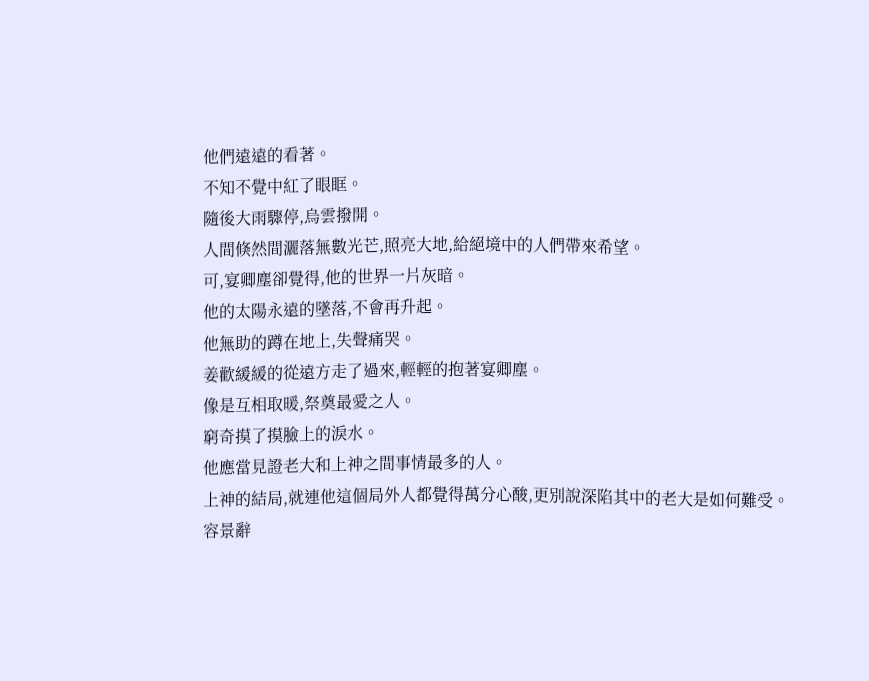他們遠遠的看著。
不知不覺中紅了眼眶。
隨後大雨驟停,烏雲撥開。
人間倏然間灑落無數光芒,照亮大地,給絕境中的人們帶來希望。
可,宴卿塵卻覺得,他的世界一片灰暗。
他的太陽永遠的墜落,不會再升起。
他無助的蹲在地上,失聲痛哭。
姜歡緩緩的從遠方走了過來,輕輕的抱著宴卿塵。
像是互相取暖,祭奠最愛之人。
窮奇摸了摸臉上的淚水。
他應當見證老大和上神之間事情最多的人。
上神的結局,就連他這個局外人都覺得萬分心酸,更別說深陷其中的老大是如何難受。
容景辭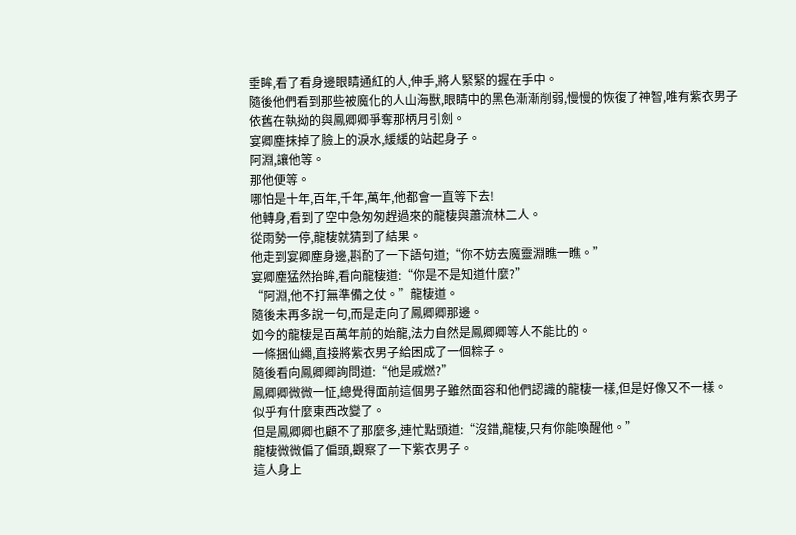垂眸,看了看身邊眼睛通紅的人,伸手,將人緊緊的握在手中。
隨後他們看到那些被魔化的人山海獸,眼睛中的黑色漸漸削弱,慢慢的恢復了神智,唯有紫衣男子依舊在執拗的與鳳卿卿爭奪那柄月引劍。
宴卿塵抹掉了臉上的淚水,緩緩的站起身子。
阿淵,讓他等。
那他便等。
哪怕是十年,百年,千年,萬年,他都會一直等下去!
他轉身,看到了空中急匆匆趕過來的龍棲與蕭流林二人。
從雨勢一停,龍棲就猜到了結果。
他走到宴卿塵身邊,斟酌了一下語句道;“你不妨去魔靈淵瞧一瞧。”
宴卿塵猛然抬眸,看向龍棲道:“你是不是知道什麼?”
“阿淵,他不打無準備之仗。”龍棲道。
隨後未再多說一句,而是走向了鳳卿卿那邊。
如今的龍棲是百萬年前的始龍,法力自然是鳳卿卿等人不能比的。
一條捆仙繩,直接將紫衣男子給困成了一個粽子。
隨後看向鳳卿卿詢問道:“他是戚燃?”
鳳卿卿微微一怔,總覺得面前這個男子雖然面容和他們認識的龍棲一樣,但是好像又不一樣。
似乎有什麼東西改變了。
但是鳳卿卿也顧不了那麼多,連忙點頭道:“沒錯,龍棲,只有你能喚醒他。”
龍棲微微偏了偏頭,觀察了一下紫衣男子。
這人身上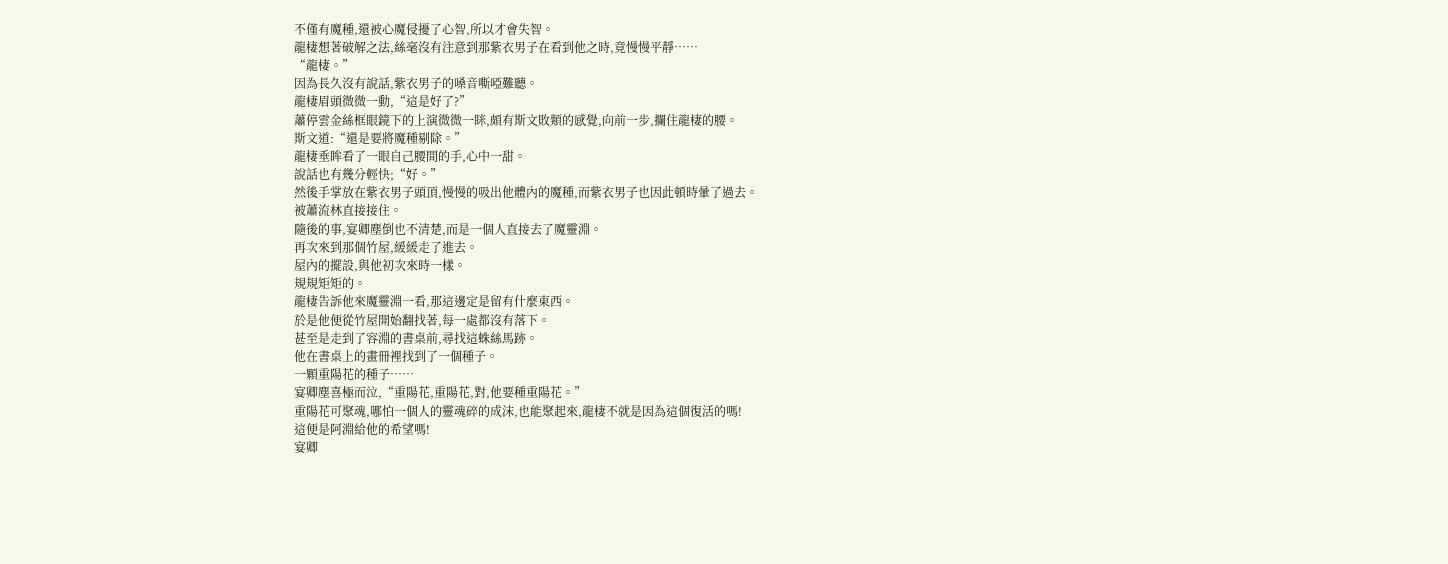不僅有魔種,還被心魔侵擾了心智,所以才會失智。
龍棲想著破解之法,絲毫沒有注意到那紫衣男子在看到他之時,竟慢慢平靜……
“龍棲。”
因為長久沒有說話,紫衣男子的嗓音嘶啞難聽。
龍棲眉頭微微一動,“這是好了?”
蕭停雲金絲框眼鏡下的上演微微一眯,頗有斯文敗類的感覺,向前一步,攔住龍棲的腰。
斯文道:“還是要將魔種剔除。”
龍棲垂眸看了一眼自己腰間的手,心中一甜。
說話也有幾分輕快;“好。”
然後手掌放在紫衣男子頭頂,慢慢的吸出他體內的魔種,而紫衣男子也因此頓時暈了過去。
被蕭流林直接接住。
隨後的事,宴卿塵倒也不清楚,而是一個人直接去了魔靈淵。
再次來到那個竹屋,緩緩走了進去。
屋內的擺設,與他初次來時一樣。
規規矩矩的。
龍棲告訴他來魔靈淵一看,那這邊定是留有什麼東西。
於是他便從竹屋開始翻找著,每一處都沒有落下。
甚至是走到了容淵的書桌前,尋找這蛛絲馬跡。
他在書桌上的畫冊裡找到了一個種子。
一顆重陽花的種子……
宴卿塵喜極而泣,“重陽花,重陽花,對,他要種重陽花。”
重陽花可聚魂,哪怕一個人的靈魂碎的成沫,也能聚起來,龍棲不就是因為這個復活的嗎!
這便是阿淵給他的希望嗎!
宴卿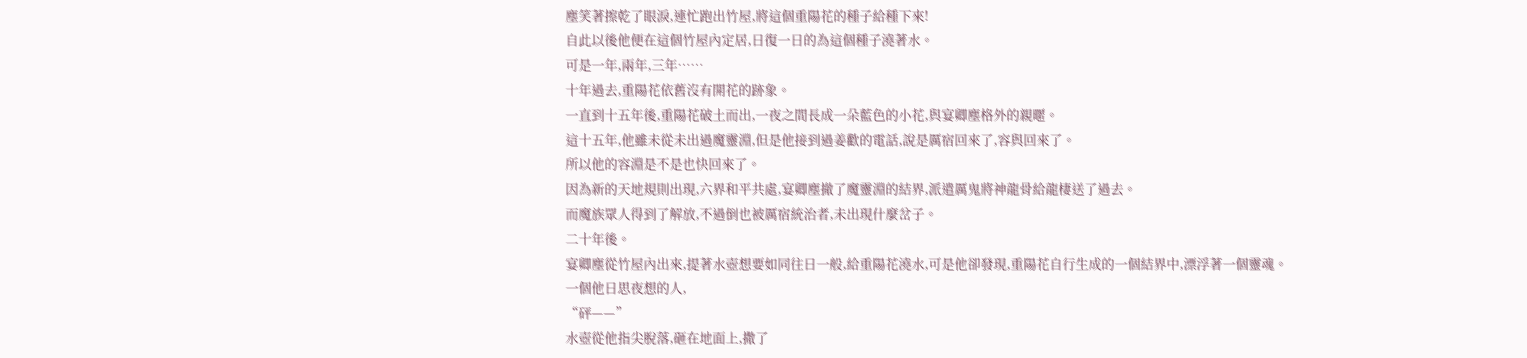塵笑著擦乾了眼淚,連忙跑出竹屋,將這個重陽花的種子給種下來!
自此以後他便在這個竹屋內定居,日復一日的為這個種子澆著水。
可是一年,兩年,三年……
十年過去,重陽花依舊沒有開花的跡象。
一直到十五年後,重陽花破土而出,一夜之間長成一朵藍色的小花,與宴卿塵格外的親暱。
這十五年,他雖未從未出過魔靈淵,但是他接到過姜歡的電話,說是厲宿回來了,容與回來了。
所以他的容淵是不是也快回來了。
因為新的天地規則出現,六界和平共處,宴卿塵撤了魔靈淵的結界,派遣厲鬼將神龍骨給龍棲送了過去。
而魔族眾人得到了解放,不過倒也被厲宿統治者,未出現什麼岔子。
二十年後。
宴卿塵從竹屋內出來,提著水壺想要如同往日一般,給重陽花澆水,可是他卻發現,重陽花自行生成的一個結界中,漂浮著一個靈魂。
一個他日思夜想的人,
“砰——”
水壺從他指尖脫落,砸在地面上,撒了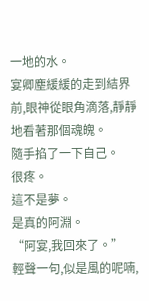一地的水。
宴卿塵緩緩的走到結界前,眼神從眼角滴落,靜靜地看著那個魂魄。
隨手掐了一下自己。
很疼。
這不是夢。
是真的阿淵。
“阿宴,我回來了。”
輕聲一句,似是風的呢喃,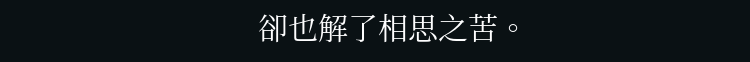卻也解了相思之苦。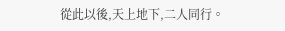從此以後,天上地下,二人同行。